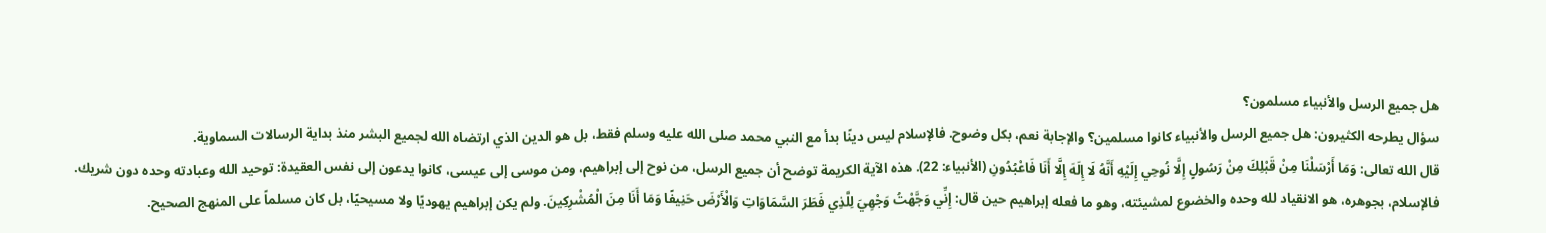هل جميع الرسل والأنبياء مسلمون؟
سؤال يطرحه الكثيرون: هل جميع الرسل والأنبياء كانوا مسلمين؟ والإجابة نعم، بكل وضوح. فالإسلام ليس دينًا بدأ مع النبي محمد صلى الله عليه وسلم فقط، بل هو الدين الذي ارتضاه الله لجميع البشر منذ بداية الرسالات السماوية.
قال الله تعالى: وَمَا أَرْسَلْنَا مِنْ قَبْلِكَ مِنْ رَسُولٍ إِلَّا نُوحِي إِلَيْهِ أَنَّهُ لَا إِلَهَ إِلَّا أَنَا فَاعْبُدُونِ (الأنبياء: 22). هذه الآية الكريمة توضح أن جميع الرسل، من نوح إلى إبراهيم، ومن موسى إلى عيسى، كانوا يدعون إلى نفس العقيدة: توحيد الله وعبادته وحده دون شريك.
فالإسلام، بجوهره، هو الانقياد لله وحده والخضوع لمشيئته، وهو ما فعله إبراهيم حين قال: إِنِّي وَجَّهْتُ وَجْهِيَ لِلَّذِي فَطَرَ السَّمَاوَاتِ وَالْأَرْضَ حَنِيفًا وَمَا أَنَا مِنَ الْمُشْرِكِينَ. ولم يكن إبراهيم يهوديًا ولا مسيحيًا، بل كان مسلماً على المنهج الصحيح.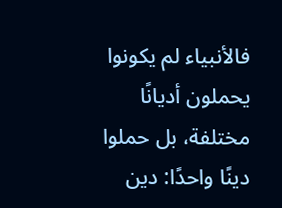فالأنبياء لم يكونوا يحملون أديانًا مختلفة، بل حملوا دينًا واحدًا: دين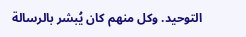التوحيد. وكل منهم كان يُبشر بالرسالة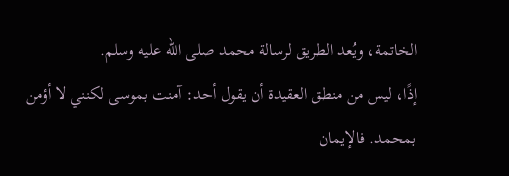الخاتمة، ويُعد الطريق لرسالة محمد صلى الله عليه وسلم.
إذًا، ليس من منطق العقيدة أن يقول أحد: آمنت بموسى لكنني لا أؤمن بمحمد. فالإيمان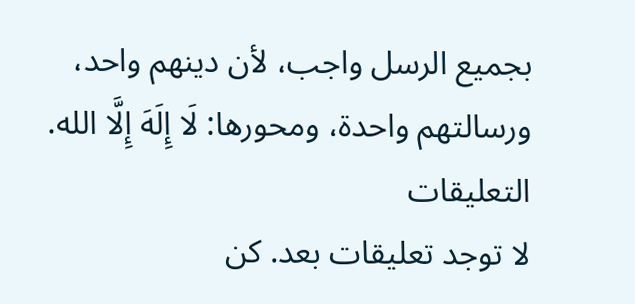بجميع الرسل واجب، لأن دينهم واحد، ورسالتهم واحدة، ومحورها: لَا إِلَهَ إِلَّا الله.
التعليقات
لا توجد تعليقات بعد. كن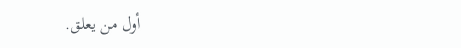أول من يعلق.